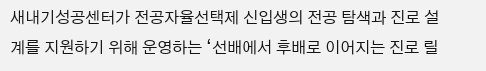새내기성공센터가 전공자율선택제 신입생의 전공 탐색과 진로 설계를 지원하기 위해 운영하는 ‘선배에서 후배로 이어지는 진로 릴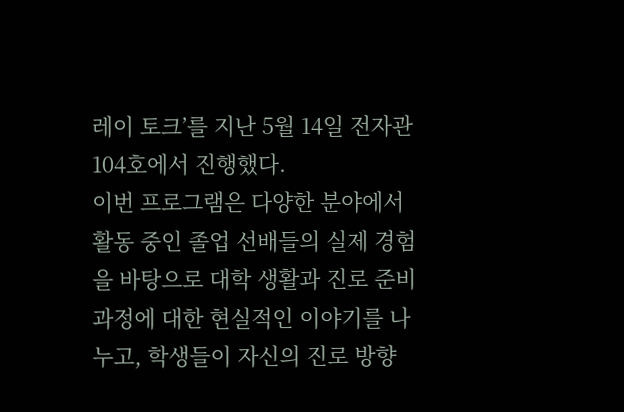레이 토크’를 지난 5월 14일 전자관 104호에서 진행했다.
이번 프로그램은 다양한 분야에서 활동 중인 졸업 선배들의 실제 경험을 바탕으로 대학 생활과 진로 준비 과정에 대한 현실적인 이야기를 나누고, 학생들이 자신의 진로 방향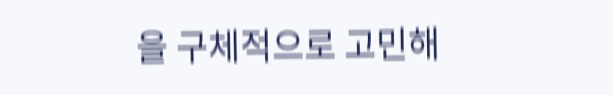을 구체적으로 고민해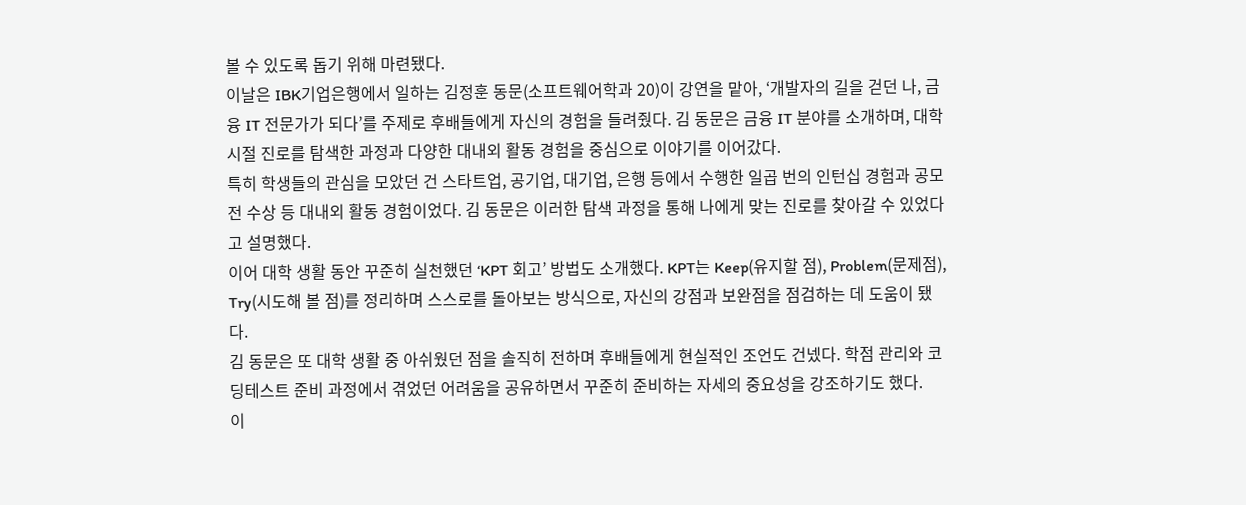볼 수 있도록 돕기 위해 마련됐다.
이날은 IBK기업은행에서 일하는 김정훈 동문(소프트웨어학과 20)이 강연을 맡아, ‘개발자의 길을 걷던 나, 금융 IT 전문가가 되다’를 주제로 후배들에게 자신의 경험을 들려줬다. 김 동문은 금융 IT 분야를 소개하며, 대학 시절 진로를 탐색한 과정과 다양한 대내외 활동 경험을 중심으로 이야기를 이어갔다.
특히 학생들의 관심을 모았던 건 스타트업, 공기업, 대기업, 은행 등에서 수행한 일곱 번의 인턴십 경험과 공모전 수상 등 대내외 활동 경험이었다. 김 동문은 이러한 탐색 과정을 통해 나에게 맞는 진로를 찾아갈 수 있었다고 설명했다.
이어 대학 생활 동안 꾸준히 실천했던 ‘KPT 회고’ 방법도 소개했다. KPT는 Keep(유지할 점), Problem(문제점), Try(시도해 볼 점)를 정리하며 스스로를 돌아보는 방식으로, 자신의 강점과 보완점을 점검하는 데 도움이 됐다.
김 동문은 또 대학 생활 중 아쉬웠던 점을 솔직히 전하며 후배들에게 현실적인 조언도 건넸다. 학점 관리와 코딩테스트 준비 과정에서 겪었던 어려움을 공유하면서 꾸준히 준비하는 자세의 중요성을 강조하기도 했다.
이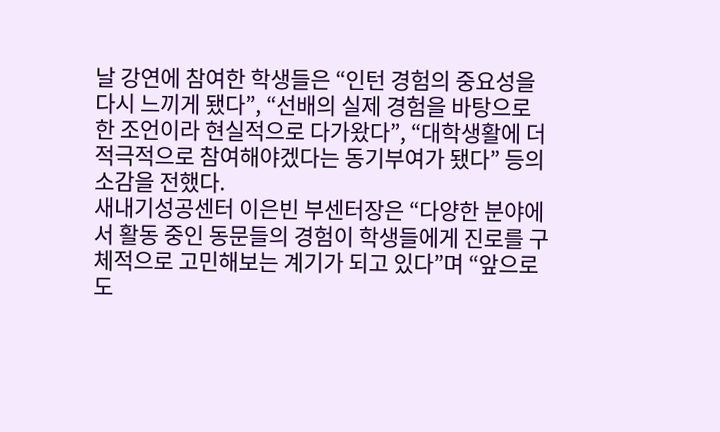날 강연에 참여한 학생들은 “인턴 경험의 중요성을 다시 느끼게 됐다”, “선배의 실제 경험을 바탕으로 한 조언이라 현실적으로 다가왔다”, “대학생활에 더 적극적으로 참여해야겠다는 동기부여가 됐다” 등의 소감을 전했다.
새내기성공센터 이은빈 부센터장은 “다양한 분야에서 활동 중인 동문들의 경험이 학생들에게 진로를 구체적으로 고민해보는 계기가 되고 있다”며 “앞으로도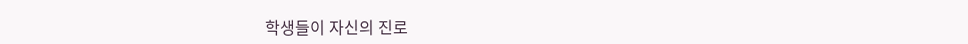학생들이 자신의 진로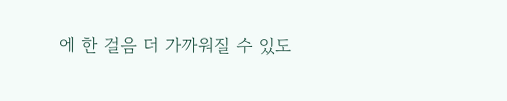에 한 걸음 더 가까워질 수 있도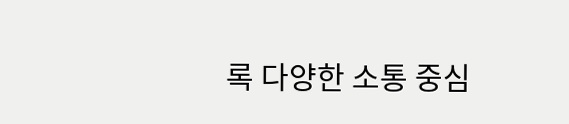록 다양한 소통 중심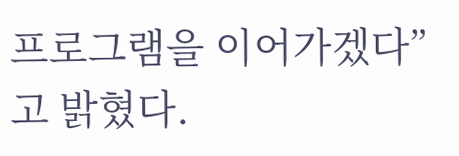프로그램을 이어가겠다”고 밝혔다.